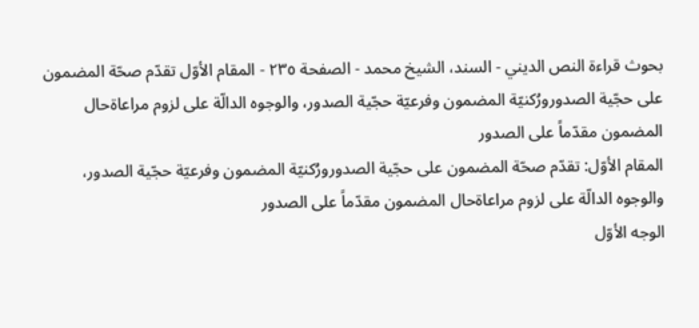بحوث قراءة النص الديني - السند، الشيخ محمد - الصفحة ٢٣٥ - المقام الأوّل تقدّم صحّة المضمون على حجّية الصدورورُكنيّة المضمون وفرعيّة حجّية الصدور، والوجوه الدالّة على لزوم مراعاةحال المضمون مقدّماً على الصدور
المقام الأوّل: تقدّم صحّة المضمون على حجّية الصدورورُكنيّة المضمون وفرعيّة حجّية الصدور، والوجوه الدالّة على لزوم مراعاةحال المضمون مقدّماً على الصدور
الوجه الأوّل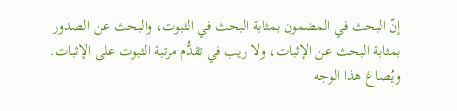إنّ البحث في المضمون بمثابة البحث في الثبوت، والبحث عن الصدور بمثابة البحث عن الإثبات، ولا ريب في تقدُّم مرتبة الثبوت على الإثبات.
ويُصاغ هذا الوجه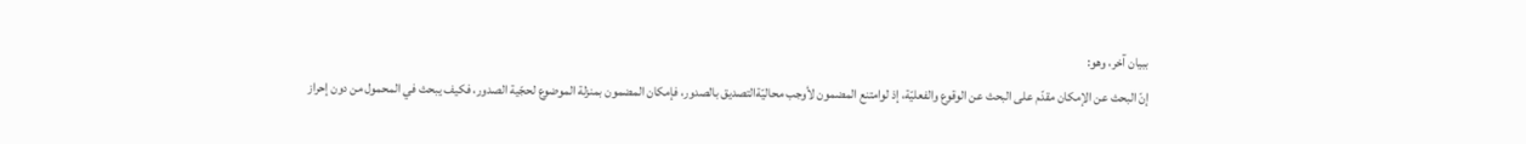ببيان آخر، وهو:
إنّ البحث عن الإمكان مقدّم على البحث عن الوقوع والفعليّة، إذ لوامتنع المضمون لأوجب محاليّةالتصديق بالصدور، فإمكان المضمون بمنزلة الموضوع لحجّية الصدور، فكيف يبحث في المحمول من دون إحراز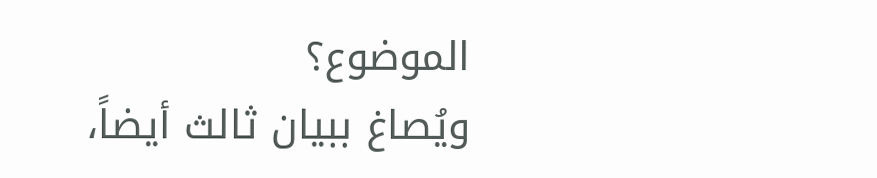الموضوع؟
ويُصاغ ببيان ثالث أيضاً،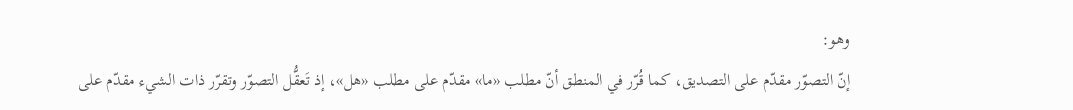وهو:
إنّ التصوّر مقدّم على التصديق، كما قُرّر في المنطق أنّ مطلب «ما» مقدّم على مطلب «هل»، إذ تَعقُّل التصوّر وتقرّر ذات الشيء مقدّم على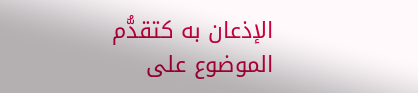الإذعان به كتقدُّم الموضوع على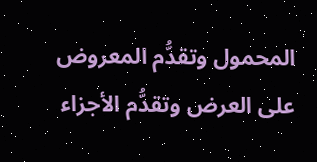المحمول وتقدُّم المعروض على العرض وتقدُّم الأجزاء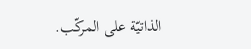الذاتيّة على المركّب.